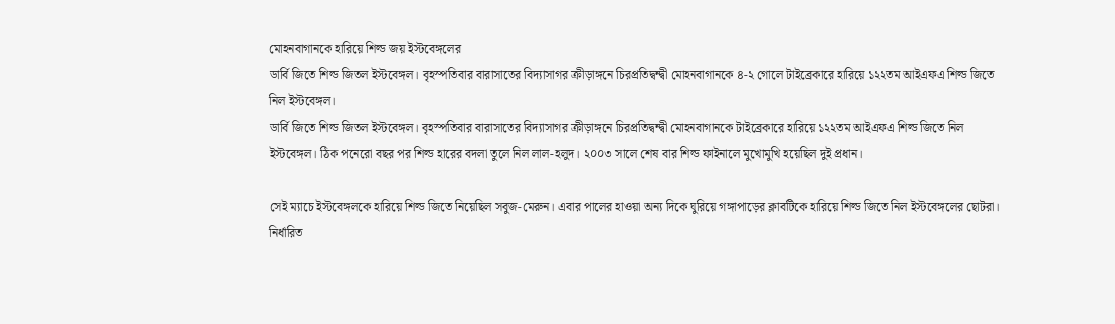মোহনবাগানকে হারিয়ে শিল্ড জয় ইস্টবেঙ্গলের
ডার্বি জিতে শিল্ড জিতল ইস্টবেঙ্গল। বৃহস্পতিবার বারাসাতের বিদ্যাসাগর ক্রীড়াঙ্গনে চিরপ্রতিদ্বন্দ্বী মোহনবাগানকে ৪-২ গোলে টাইব্রেকারে হারিয়ে ১২২তম আইএফএ শিল্ড জিতে নিল ইস্টবেঙ্গল।
ডার্বি জিতে শিল্ড জিতল ইস্টবেঙ্গল। বৃহস্পতিবার বারাসাতের বিদ্যাসাগর ক্রীড়াঙ্গনে চিরপ্রতিদ্বন্দ্বী মোহনবাগানকে টাইব্রেকারে হারিয়ে ১২২তম আইএফএ শিল্ড জিতে নিল ইস্টবেঙ্গল। ঠিক পনেরো বছর পর শিল্ড হারের বদলা তুলে নিল লাল-হলুদ। ২০০৩ সালে শেষ বার শিল্ড ফাইনালে মুখোমুখি হয়েছিল দুই প্রধান।

সেই ম্যাচে ইস্টবেঙ্গলকে হারিয়ে শিল্ড জিতে নিয়েছিল সবুজ-মেরুন। এবার পালের হাওয়া অন্য দিকে ঘুরিয়ে গঙ্গাপাড়ের ক্লাবটিকে হারিয়ে শিল্ড জিতে নিল ইস্টবেঙ্গলের ছোটরা।
নির্ধারিত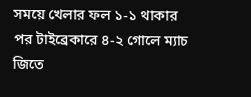সময়ে খেলার ফল ১-১ থাকার পর টাইব্রেকারে ৪-২ গোলে ম্যাচ জিতে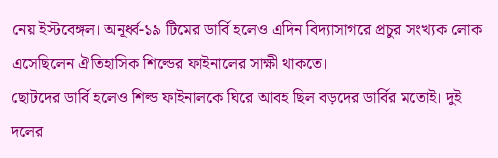নেয় ইস্টবেঙ্গল। অনূর্ধ্ব-১৯ টিমের ডার্বি হলেও এদিন বিদ্যাসাগরে প্রচুর সংখ্যক লোক এসেছিলেন ঐতিহাসিক শিল্ডের ফাইনালের সাক্ষী থাকতে।
ছোটদের ডার্বি হলেও শিল্ড ফাইনালকে ঘিরে আবহ ছিল বড়দের ডার্বির মতোই। দুই দলের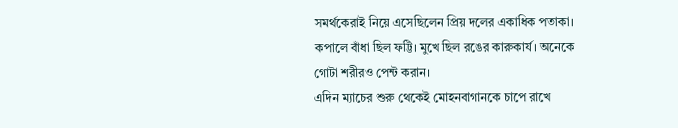সমর্থকেরাই নিয়ে এসেছিলেন প্রিয় দলের একাধিক পতাকা। কপালে বাঁধা ছিল ফট্টি। মুখে ছিল রঙের কারুকার্য। অনেকে গোটা শরীরও পেন্ট করান।
এদিন ম্যাচের শুরু থেকেই মোহনবাগানকে চাপে রাখে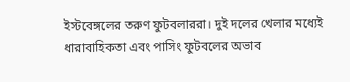ইস্টবেঙ্গলের তরুণ ফুটবলাররা। দুই দলের খেলার মধ্যেই ধারাবাহিকতা এবং পাসিং ফুটবলের অভাব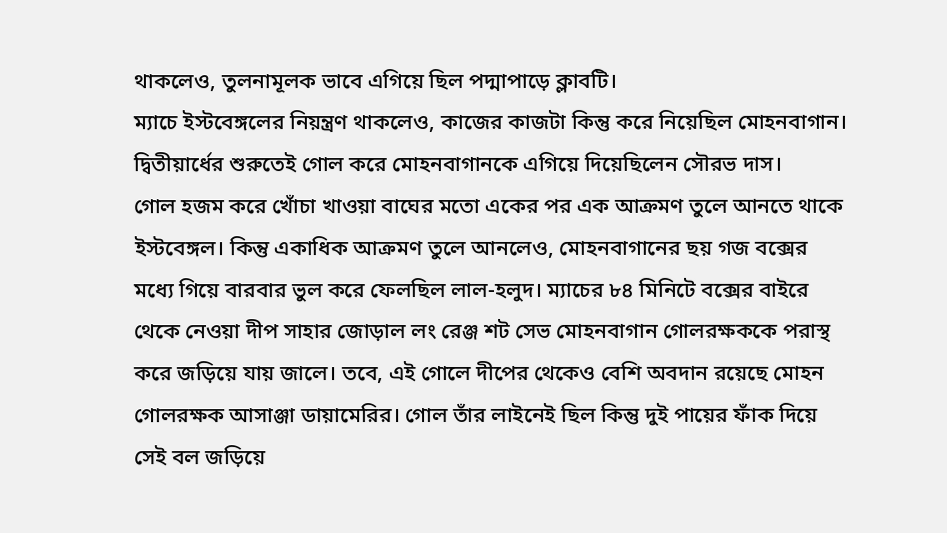থাকলেও, তুলনামূলক ভাবে এগিয়ে ছিল পদ্মাপাড়ে ক্লাবটি।
ম্যাচে ইস্টবেঙ্গলের নিয়ন্ত্রণ থাকলেও, কাজের কাজটা কিন্তু করে নিয়েছিল মোহনবাগান। দ্বিতীয়ার্ধের শুরুতেই গোল করে মোহনবাগানকে এগিয়ে দিয়েছিলেন সৌরভ দাস।
গোল হজম করে খোঁচা খাওয়া বাঘের মতো একের পর এক আক্রমণ তুলে আনতে থাকে ইস্টবেঙ্গল। কিন্তু একাধিক আক্রমণ তুলে আনলেও, মোহনবাগানের ছয় গজ বক্সের মধ্যে গিয়ে বারবার ভুল করে ফেলছিল লাল-হলুদ। ম্যাচের ৮৪ মিনিটে বক্সের বাইরে থেকে নেওয়া দীপ সাহার জোড়াল লং রেঞ্জ শট সেভ মোহনবাগান গোলরক্ষককে পরাস্থ করে জড়িয়ে যায় জালে। তবে, এই গোলে দীপের থেকেও বেশি অবদান রয়েছে মোহন গোলরক্ষক আসাঞ্জা ডায়ামেরির। গোল তাঁর লাইনেই ছিল কিন্তু দুই পায়ের ফাঁক দিয়ে সেই বল জড়িয়ে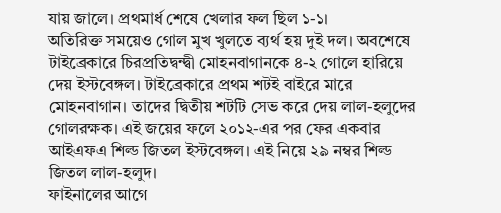যায় জালে। প্রথমার্ধ শেষে খেলার ফল ছিল ১-১।
অতিরিক্ত সময়েও গোল মুখ খুলতে ব্যর্থ হয় দুই দল। অবশেষে টাইব্রেকারে চিরপ্রতিদ্বন্দ্বী মোহনবাগানকে ৪-২ গোলে হারিয়ে দেয় ইস্টবেঙ্গল। টাইব্রেকারে প্রথম শটই বাইরে মারে মোহনবাগান। তাদের দ্বিতীয় শটটি সেভ করে দেয় লাল-হলুদের গোলরক্ষক। এই জয়ের ফলে ২০১২-এর পর ফের একবার আইএফএ শিল্ড জিতল ইস্টবেঙ্গল। এই নিয়ে ২৯ নম্বর শিল্ড জিতল লাল-হলুদ।
ফাইনালের আগে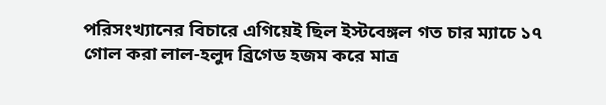পরিসংখ্যানের বিচারে এগিয়েই ছিল ইস্টবেঙ্গল গত চার ম্যাচে ১৭ গোল করা লাল-হলুদ ব্রিগেড হজম করে মাত্র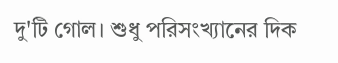দু'টি গোল। শুধু পরিসংখ্যানের দিক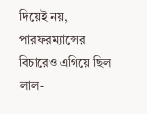দিয়েই নয়, পারফরম্যান্সের বিচারেও এগিয়ে ছিল লাল-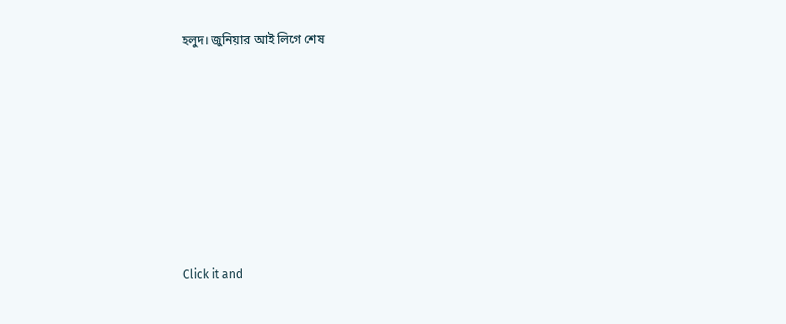হলুদ। জুনিয়ার আই লিগে শেষ












Click it and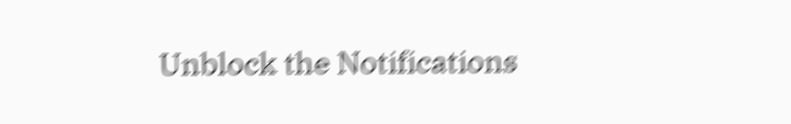Unblock the Notifications